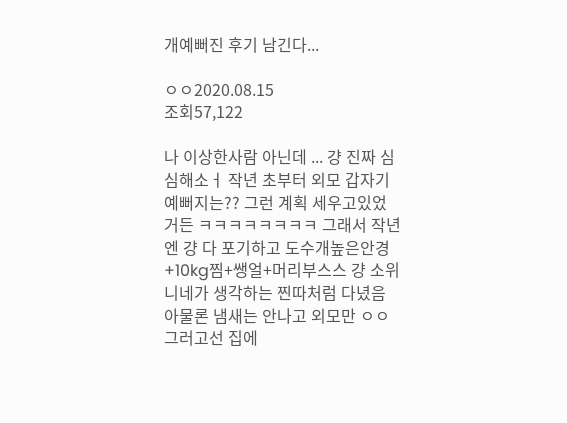개예뻐진 후기 남긴다...

ㅇㅇ2020.08.15
조회57,122

나 이상한사람 아닌데 ... 걍 진짜 심심해소ㅓ 작년 초부터 외모 갑자기 예뻐지는?? 그런 계획 세우고있었거든 ㅋㅋㅋㅋㅋㅋㅋㅋ 그래서 작년엔 걍 다 포기하고 도수개높은안경+10kg찜+쌩얼+머리부스스 걍 소위 니네가 생각하는 찐따처럼 다녔음 아물론 냄새는 안나고 외모만 ㅇㅇ 그러고선 집에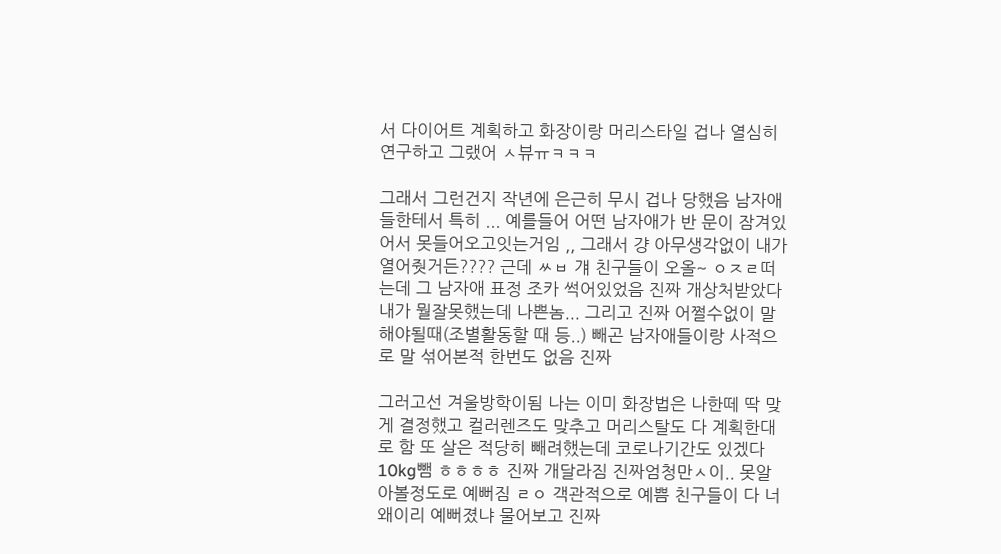서 다이어트 계획하고 화장이랑 머리스타일 겁나 열심히 연구하고 그랬어 ㅅ뷰ㅠㅋㅋㅋ

그래서 그런건지 작년에 은근히 무시 겁나 당했음 남자애들한테서 특히 ... 예를들어 어떤 남자애가 반 문이 잠겨있어서 못들어오고잇는거임 ,, 그래서 걍 아무생각없이 내가 열어줫거든???? 근데 ㅆㅂ 걔 친구들이 오올~ ㅇㅈㄹ떠는데 그 남자애 표정 조카 썩어있었음 진짜 개상처받았다 내가 뭘잘못했는데 나쁜놈... 그리고 진짜 어쩔수없이 말해야될때(조별활동할 때 등..) 빼곤 남자애들이랑 사적으로 말 섞어본적 한번도 없음 진짜

그러고선 겨울방학이됨 나는 이미 화장법은 나한떼 딱 맞게 결정했고 컬러렌즈도 맞추고 머리스탈도 다 계획한대로 함 또 살은 적당히 빼려했는데 코로나기간도 있겠다 10kg뺌 ㅎㅎㅎㅎ 진짜 개달라짐 진짜엄청만ㅅ이.. 못알아볼정도로 예뻐짐 ㄹㅇ 객관적으로 예쁨 친구들이 다 너 왜이리 예뻐졌냐 물어보고 진짜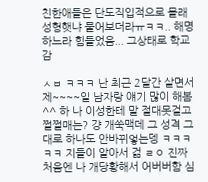친한애들은 단도직입적으로 몰래 성형햇냐 물어보더라ㅠㅋㅋ.. 해명하느라 힘들었음... 그상태로 학교감

ㅅㅂ ㅋㅋㅋ 난 최근 2달간 살면서 제~~~~일 남자랑 얘기 많이 해봄^^ 하 나 이성한테 말 절대못걸고 쩔쩔매는? 걍 개쑥맥데 그 성격 그대로 하나도 안바뀌엏는뎅 ㅋㅋㅋㅋㅋ 지들이 알아서 걺 ㄹㅇ 진짜 처음엔 나 개당황해서 어버버함 심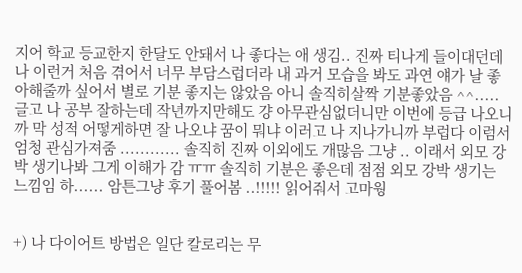지어 학교 등교한지 한달도 안돼서 나 좋다는 애 생김.. 진짜 티나게 들이대던데 나 이런거 처음 겪어서 너무 부담스럽더라 내 과거 모습을 봐도 과연 얘가 날 좋아해줄까 싶어서 별로 기분 좋지는 않았음 아니 솔직히살짝 기분좋았음 ^^..... 글고 나 공부 잘하는데 작년까지만해도 걍 아무관심없더니만 이번에 등급 나오니까 막 성적 어떻게하면 잘 나오냐 꿈이 뭐냐 이러고 나 지나가니까 부럽다 이럼서 엄청 관심가져줌 ............ 솔직히 진짜 이외에도 개많음 그냥 .. 이래서 외모 강박 생기나봐 그게 이해가 감 ㅠㅠ 솔직히 기분은 좋은데 점점 외모 강박 생기는 느낌임 하...... 암튼그냥 후기 풀어봄 ..!!!!! 읽어줘서 고마웡


+) 나 다이어트 방법은 일단 칼로리는 무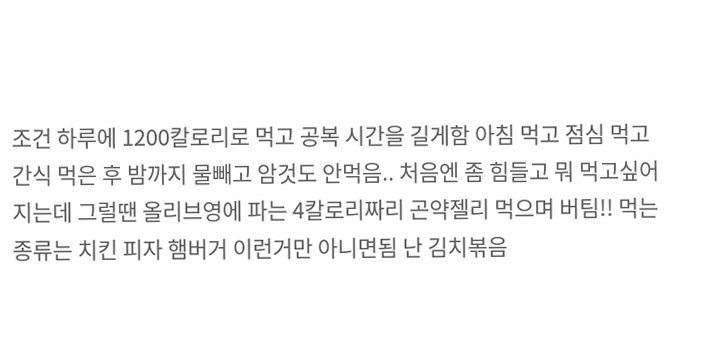조건 하루에 1200칼로리로 먹고 공복 시간을 길게함 아침 먹고 점심 먹고 간식 먹은 후 밤까지 물빼고 암것도 안먹음.. 처음엔 좀 힘들고 뭐 먹고싶어지는데 그럴땐 올리브영에 파는 4칼로리짜리 곤약젤리 먹으며 버팀!! 먹는 종류는 치킨 피자 햄버거 이런거만 아니면됨 난 김치볶음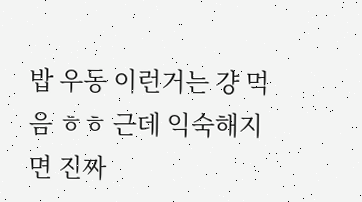밥 우동 이런거는 걍 먹음 ㅎㅎ 근데 익숙해지면 진짜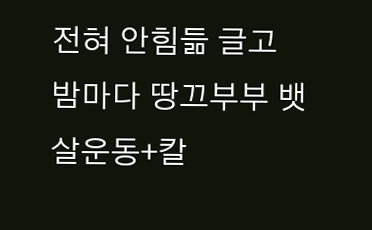전혀 안힘듦 글고 밤마다 땅끄부부 뱃살운동+칼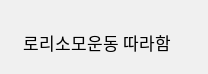로리소모운동 따라함